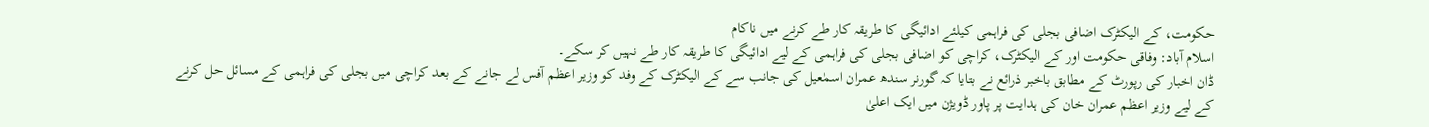حکومت، کے الیکٹرک اضافی بجلی کی فراہمی کیلئے ادائیگی کا طریقہ کار طے کرنے میں ناکام
اسلام آباد: وفاقی حکومت اور کے الیکٹرک، کراچی کو اضافی بجلی کی فراہمی کے لیے ادائیگی کا طریقہ کار طے نہیں کر سکے۔
ڈان اخبار کی رپورٹ کے مطابق باخبر ذرائع نے بتایا کہ گورنر سندھ عمران اسمٰعیل کی جانب سے کے الیکٹرک کے وفد کو وزیر اعظم آفس لے جانے کے بعد کراچی میں بجلی کی فراہمی کے مسائل حل کرنے کے لیے وزیر اعظم عمران خان کی ہدایت پر پاور ڈویژن میں ایک اعلیٰ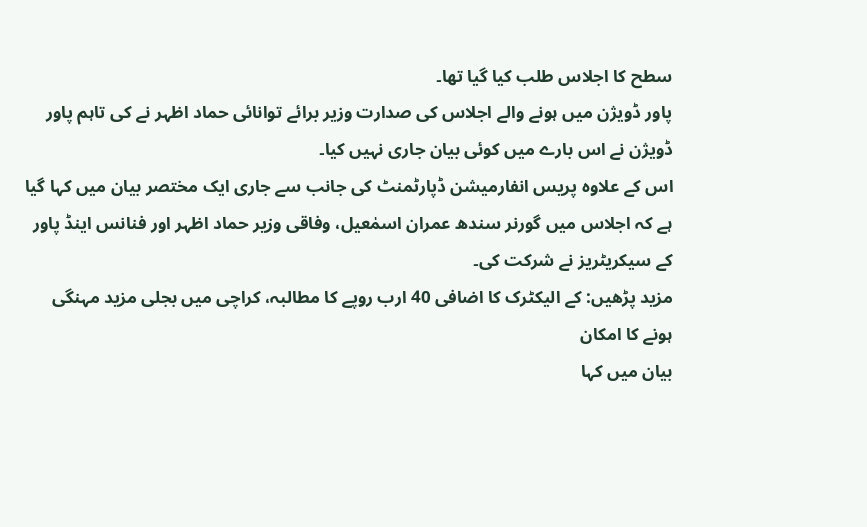سطح کا اجلاس طلب کیا گیا تھا۔
پاور ڈویژن میں ہونے والے اجلاس کی صدارت وزیر برائے توانائی حماد اظہر نے کی تاہم پاور ڈویژن نے اس بارے میں کوئی بیان جاری نہیں کیا۔
اس کے علاوہ پریس انفارمیشن ڈپارٹمنٹ کی جانب سے جاری ایک مختصر بیان میں کہا گیا ہے کہ اجلاس میں گورنر سندھ عمران اسمٰعیل، وفاقی وزیر حماد اظہر اور فنانس اینڈ پاور کے سیکریٹریز نے شرکت کی۔
مزید پڑھیں: کے الیکٹرک کا اضافی 40 ارب روپے کا مطالبہ، کراچی میں بجلی مزید مہنگی ہونے کا امکان
بیان میں کہا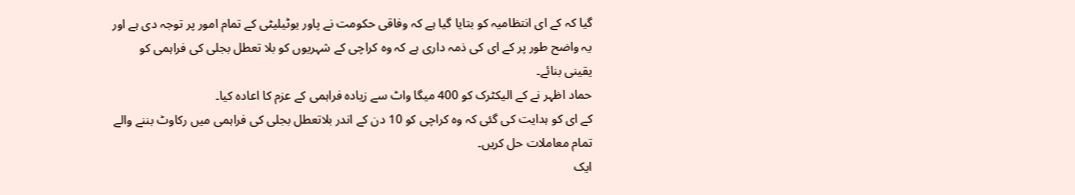گیا کہ کے ای انتظامیہ کو بتایا گیا ہے کہ وفاقی حکومت نے پاور یوٹیلیٹی کے تمام امور پر توجہ دی ہے اور یہ واضح طور پر کے ای کی ذمہ داری ہے کہ وہ کراچی کے شہریوں کو بلا تعطل بجلی کی فراہمی کو یقینی بنائے۔
حماد اظہر نے کے الیکٹرک کو 400 میگا واٹ سے زیادہ فراہمی کے عزم کا اعادہ کیا۔
کے ای کو ہدایت کی گئی کہ وہ کراچی کو 10 دن کے اندر بلاتعطل بجلی کی فراہمی میں رکاوٹ بننے والے تمام معاملات حل کریں۔
ایک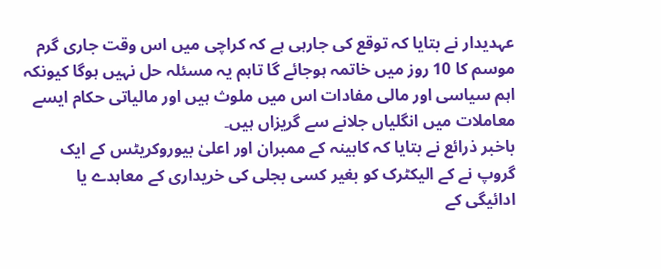عہدیدار نے بتایا کہ توقع کی جارہی ہے کہ کراچی میں اس وقت جاری گرم موسم کا 10 روز میں خاتمہ ہوجائے گا تاہم یہ مسئلہ حل نہیں ہوگا کیونکہ اہم سیاسی اور مالی مفادات اس میں ملوث ہیں اور مالیاتی حکام ایسے معاملات میں انگلیاں جلانے سے گریزاں ہیں۔
باخبر ذرائع نے بتایا کہ کابینہ کے ممبران اور اعلیٰ بیوروکریٹس کے ایک گروپ نے کے الیکٹرک کو بغیر کسی بجلی کی خریداری کے معاہدے یا ادائیگی کے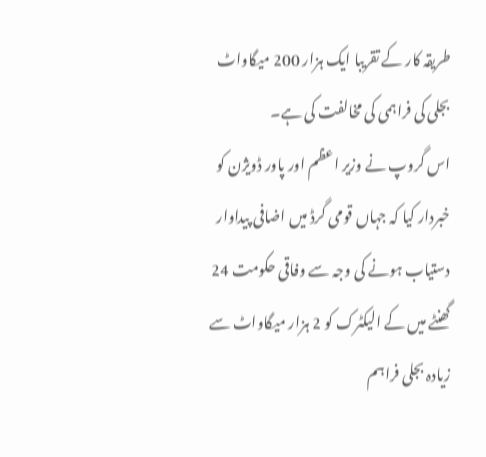طریقہ کار کے تقریبا ایک ہزار 200 میگاواٹ بجلی کی فراہمی کی مخالفت کی ہے۔
اس گروپ نے وزیر اعظم اور پاور ڈویژن کو خبردار کیا کہ جہاں قومی گرڈ میں اضافی پیداوار دستیاب ہونے کی وجہ سے وفاقی حکومت 24 گھنٹے میں کے الیکٹرک کو 2 ہزار میگاواٹ سے زیادہ بجلی فراہم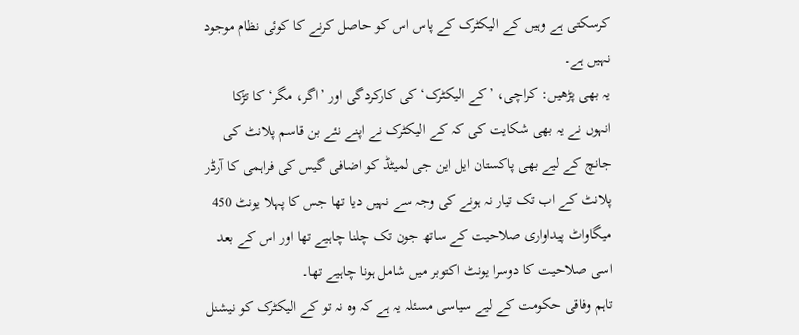کرسکتی ہے وہیں کے الیکٹرک کے پاس اس کو حاصل کرنے کا کوئی نظام موجود نہیں ہے۔
یہ بھی پڑھیں: کراچی، ’کے الیکٹرک‘ کی کارکردگی اور ’اگر، مگر‘ کا تڑکا
انہوں نے یہ بھی شکایت کی کہ کے الیکٹرک نے اپنے نئے بن قاسم پلانٹ کی جانچ کے لیے بھی پاکستان ایل این جی لمیٹڈ کو اضافی گیس کی فراہمی کا آرڈر پلانٹ کے اب تک تیار نہ ہونے کی وجہ سے نہیں دیا تھا جس کا پہلا یونٹ 450 میگاواٹ پیداواری صلاحیت کے ساتھ جون تک چلنا چاہیے تھا اور اس کے بعد اسی صلاحیت کا دوسرا یونٹ اکتوبر میں شامل ہونا چاہیے تھا۔
تاہم وفاقی حکومت کے لیے سیاسی مسئلہ یہ ہے کہ وہ نہ تو کے الیکٹرک کو نیشنل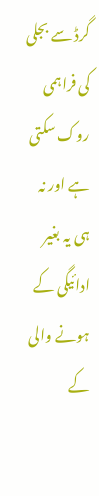گرڈ سے بجلی کی فراہمی روک سکتی ہے اور نہ ہی یہ بغیر ادائیگی کے ہونے والی کے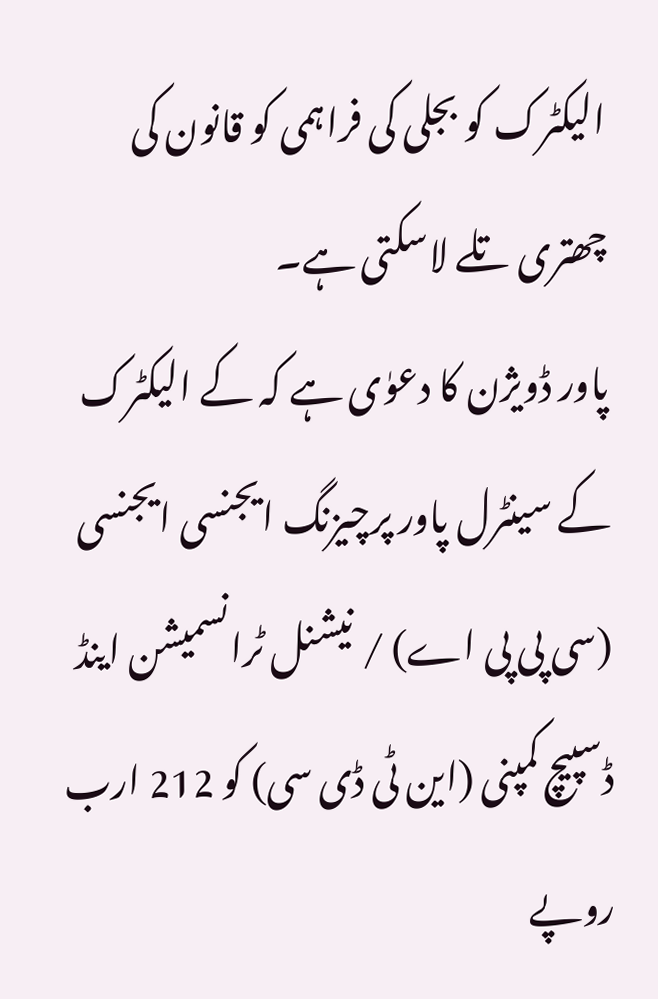الیکٹرک کو بجلی کی فراہمی کو قانون کی چھتری تلے لاسکتی ہے۔
پاور ڈویژن کا دعوٰی ہے کہ کے الیکٹرک کے سینٹرل پاور پرچیزنگ ایجنسی ایجنسی (سی پی پی اے) / نیشنل ٹرانسمیشن اینڈ ڈسپیچ کمپنی (این ٹی ڈی سی) کو 212 ارب روپے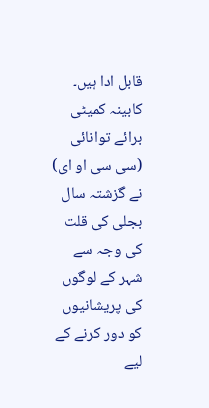قابل ادا ہیں۔
کابینہ کمیٹی برائے توانائی (سی سی او ای) نے گزشتہ سال بجلی کی قلت کی وجہ سے شہر کے لوگوں کی پریشانیوں کو دور کرنے کے لیے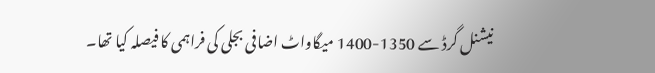نیشنل گرڈ سے 1350-1400 میگاواٹ اضافی بجلی کی فراہمی کا فیصلہ کیا تھا۔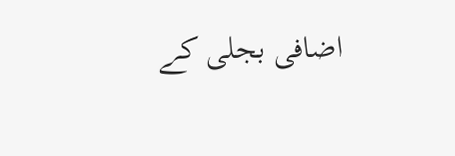اضافی بجلی کے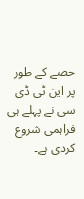حصے کے طور پر این ٹی ڈی سی نے پہلے ہی فراہمی شروع کردی ہے۔